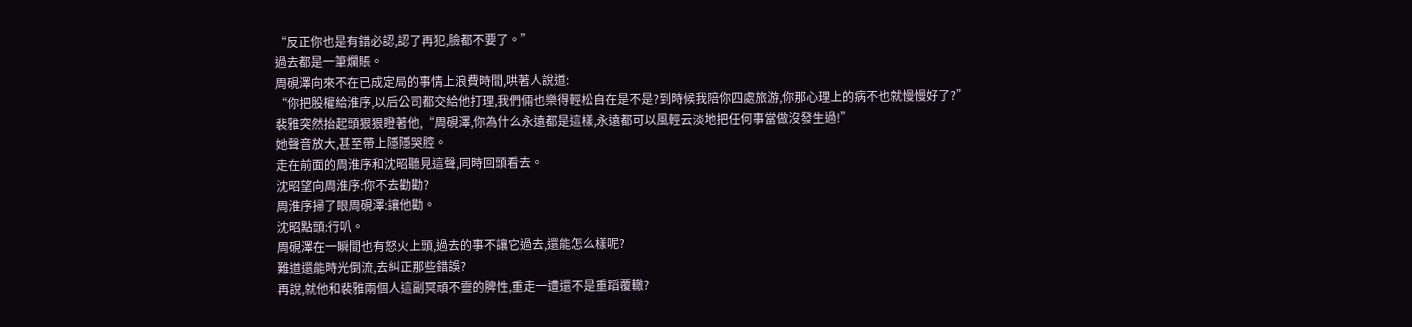“反正你也是有錯必認,認了再犯,臉都不要了。”
過去都是一筆爛賬。
周硯澤向來不在已成定局的事情上浪費時間,哄著人說道:
“你把股權給淮序,以后公司都交給他打理,我們倆也樂得輕松自在是不是?到時候我陪你四處旅游,你那心理上的病不也就慢慢好了?”
裴雅突然抬起頭狠狠瞪著他,“周硯澤,你為什么永遠都是這樣,永遠都可以風輕云淡地把任何事當做沒發生過!”
她聲音放大,甚至帶上隱隱哭腔。
走在前面的周淮序和沈昭聽見這聲,同時回頭看去。
沈昭望向周淮序:你不去勸勸?
周淮序掃了眼周硯澤:讓他勸。
沈昭點頭:行叭。
周硯澤在一瞬間也有怒火上頭,過去的事不讓它過去,還能怎么樣呢?
難道還能時光倒流,去糾正那些錯誤?
再說,就他和裴雅兩個人這副冥頑不靈的脾性,重走一遭還不是重蹈覆轍?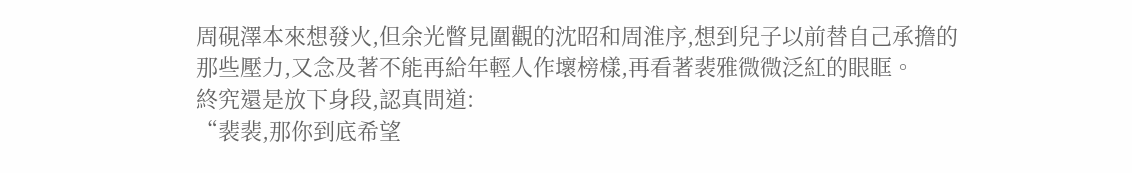周硯澤本來想發火,但余光瞥見圍觀的沈昭和周淮序,想到兒子以前替自己承擔的那些壓力,又念及著不能再給年輕人作壞榜樣,再看著裴雅微微泛紅的眼眶。
終究還是放下身段,認真問道:
“裴裴,那你到底希望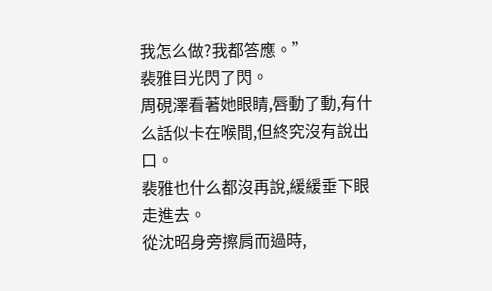我怎么做?我都答應。”
裴雅目光閃了閃。
周硯澤看著她眼睛,唇動了動,有什么話似卡在喉間,但終究沒有說出口。
裴雅也什么都沒再說,緩緩垂下眼走進去。
從沈昭身旁擦肩而過時,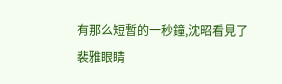有那么短暫的一秒鐘,沈昭看見了裴雅眼睛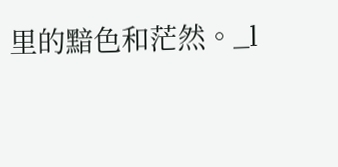里的黯色和茫然。_l